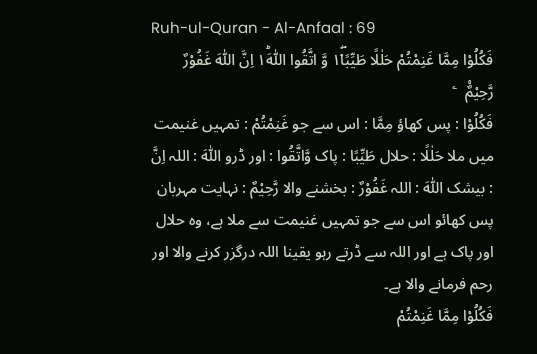Ruh-ul-Quran - Al-Anfaal : 69
فَكُلُوْا مِمَّا غَنِمْتُمْ حَلٰلًا طَیِّبًا١ۖ٘ وَّ اتَّقُوا اللّٰهَ١ؕ اِنَّ اللّٰهَ غَفُوْرٌ رَّحِیْمٌ۠   ۧ
فَكُلُوْا : پس کھاؤ مِمَّا : اس سے جو غَنِمْتُمْ : تمہیں غنیمت میں ملا حَلٰلًا : حلال طَيِّبًا : پاک وَّاتَّقُوا : اور ڈرو اللّٰهَ : اللہ اِنَّ : بیشک اللّٰهَ : اللہ غَفُوْرٌ : بخشنے والا رَّحِيْمٌ : نہایت مہربان
پس کھائو اس سے جو تمہیں غنیمت سے ملا ہے، وہ حلال اور پاک ہے اور اللہ سے ڈرتے رہو یقینا اللہ درگزر کرنے والا اور رحم فرمانے والا ہے۔
فَکُلُوْا مِمَّا غَنِمْتُمْ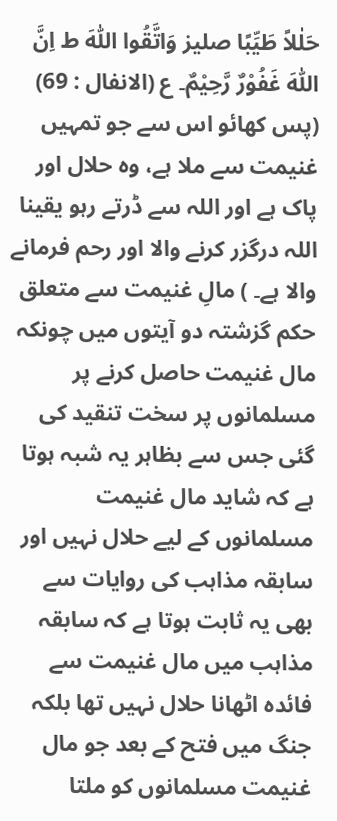حَلٰلاً طَیِّبًا صلیز وَاتَّقُوا اللّٰہَ ط اِنَّ اللّٰہَ غَفُوْرٌ رَّحِیْمٌ۔ ع (الانفال : 69) (پس کھائو اس سے جو تمہیں غنیمت سے ملا ہے، وہ حلال اور پاک ہے اور اللہ سے ڈرتے رہو یقینا اللہ درگزر کرنے والا اور رحم فرمانے والا ہے۔ ) مالِ غنیمت سے متعلق حکم گزشتہ دو آیتوں میں چونکہ مال غنیمت حاصل کرنے پر مسلمانوں پر سخت تنقید کی گئی جس سے بظاہر یہ شبہ ہوتا ہے کہ شاید مال غنیمت مسلمانوں کے لیے حلال نہیں اور سابقہ مذاہب کی روایات سے بھی یہ ثابت ہوتا ہے کہ سابقہ مذاہب میں مال غنیمت سے فائدہ اٹھانا حلال نہیں تھا بلکہ جنگ میں فتح کے بعد جو مال غنیمت مسلمانوں کو ملتا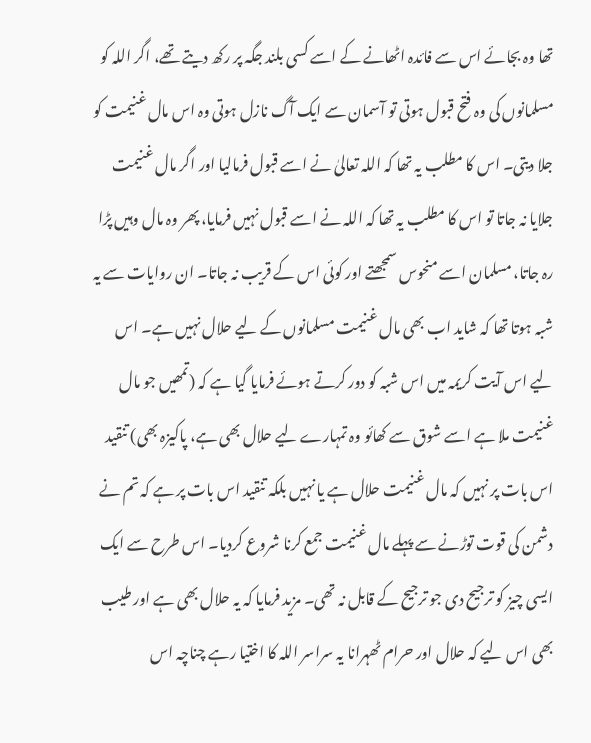تھا وہ بجائے اس سے فائدہ اٹھانے کے اسے کسی بلند جگہ پر رکھ دیتے تھے، اگر اللہ کو مسلمانوں کی وہ فتح قبول ہوتی تو آسمان سے ایک آگ نازل ہوتی وہ اس مال غنیمت کو جلا دیتی۔ اس کا مطلب یہ تھا کہ اللہ تعالیٰ نے اسے قبول فرمالیا اور اگر مال غنیمت جلایا نہ جاتا تو اس کا مطلب یہ تھا کہ اللہ نے اسے قبول نہیں فرمایا، پھر وہ مال وہیں پڑا رہ جاتا، مسلمان اسے منحوس سمجھتے اور کوئی اس کے قریب نہ جاتا۔ ان روایات سے یہ شبہ ہوتا تھا کہ شاید اب بھی مال غنیمت مسلمانوں کے لیے حلال نہیں ہے۔ اس لیے اس آیت کریمہ میں اس شبہ کو دور کرتے ہوئے فرمایا گیا ہے کہ (تمھیں جو مال غنیمت ملا ہے اسے شوق سے کھائو وہ تمہارے لیے حلال بھی ہے، پاکیزہ بھی) تنقید اس بات پر نہیں کہ مال غنیمت حلال ہے یا نہیں بلکہ تنقید اس بات پر ہے کہ تم نے دشمن کی قوت توڑنے سے پہلے مال غنیمت جمع کرنا شروع کردیا۔ اس طرح سے ایک ایسی چیز کو ترجیح دی جو ترجیح کے قابل نہ تھی۔ مزید فرمایا کہ یہ حلال بھی ہے اور طیب بھی اس لیے کہ حلال اور حرام ٹھہرانا یہ سراسر اللہ کا اختیا رہے چناچہ اس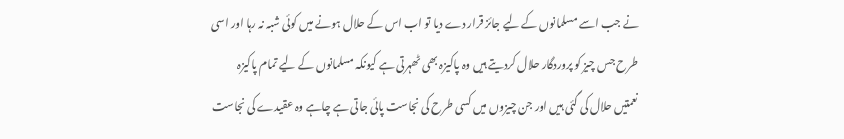نے جب اسے مسلمانوں کے لیے جائز قرار دے دیا تو اب اس کے حلال ہونے میں کوئی شبہ نہ رہا اور اسی طرح جس چیز کو پروردگار حلال کردیتے ہیں وہ پاکیزہ بھی ٹھہرتی ہے کیونکہ مسلمانوں کے لیے تمام پاکیزہ نعمتیں حلال کی گئی ہیں اور جن چیزوں میں کسی طرح کی نجاست پائی جاتی ہے چاہے وہ عقیدے کی نجاست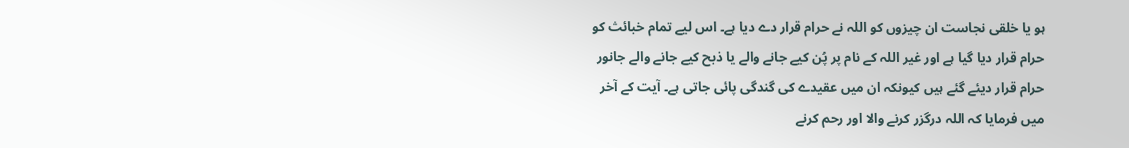ہو یا خلقی نجاست ان چیزوں کو اللہ نے حرام قرار دے دیا ہے۔ اس لیے تمام خبائث کو حرام قرار دیا گیا ہے اور غیر اللہ کے نام پر پُن کیے جانے والے یا ذبح کیے جانے والے جانور حرام قرار دیئے گئے ہیں کیونکہ ان میں عقیدے کی گندگی پائی جاتی ہے۔ آیت کے آخر میں فرمایا کہ اللہ درگزر کرنے والا اور رحم کرنے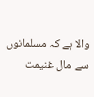والا ہے کہ مسلمانوں سے مال غنیمت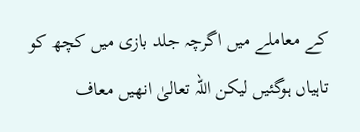کے معاملے میں اگرچہ جلد بازی میں کچھ کو تاہیاں ہوگئیں لیکن اللہ تعالیٰ انھیں معاف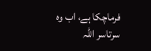فرماچکا ہے، اب وہ سرتاسر اللہ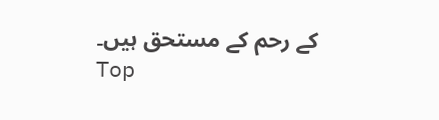کے رحم کے مستحق ہیں۔
Top